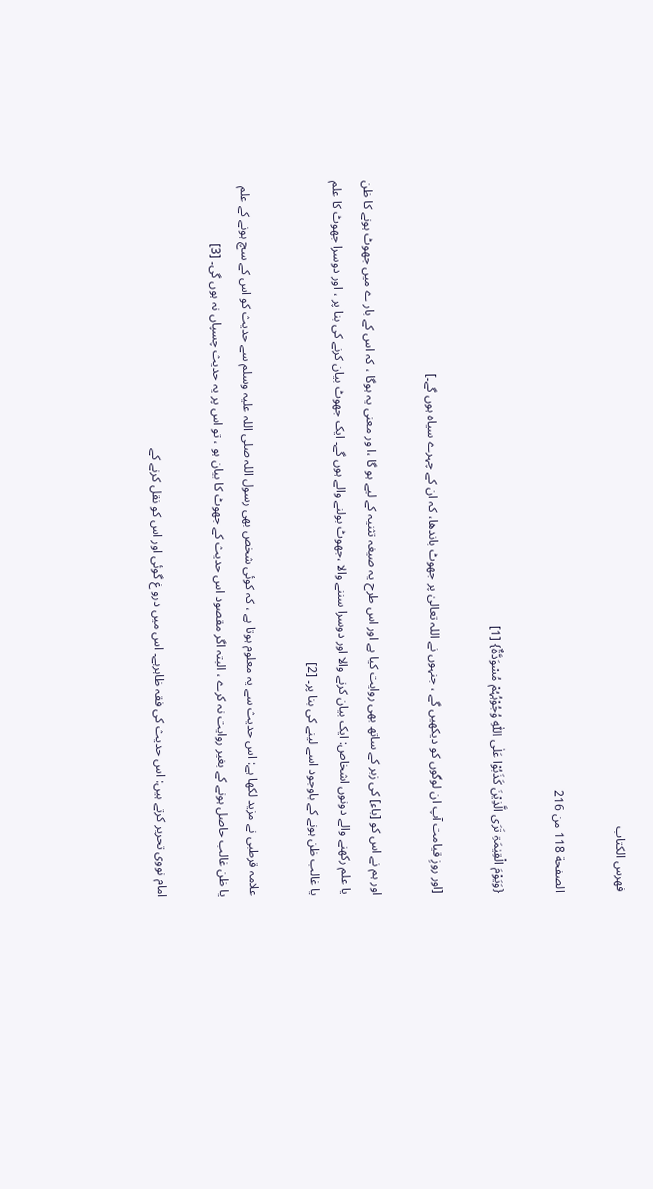فهرس الكتاب

الصفحة 118 من 216

{وَیَوْمَ الْقِیٰمَۃِ تَرَی الَّذِیْنَ کَذَبُوْا عَلٰی اللّٰہِ وُجُوْہُہُمْ مُسْوَدَّۃٌ} [1]

[اور روزِ قیامت آپ ان لوگوں کو دیکھیں گے ، جنہوں نے اللہ تعالیٰ پر جھوٹ باندھا، کہ ان کے چہرے سیاہ ہوں گے۔]

اور ہم نے اس کو [باء] کی زبر کے ساتھ بھی روایت کیا ہے اور اس طرح یہ صیغہ تثنیہ کے لیے ہو گا ،ا ور معنی یہ ہوگا ، کہ اس کے بار ے میں جھوٹ ہونے کا ظن یا علم رکھنے والے دونوں اشخاص: ایک بیان کرنے والا اور دوسرا سننے والا ،جھوٹ بولنے والے ہوں گے۔ ایک جھوٹ بیان کرنے کی بنا پر ، اور دوسرا جھوٹ کا علم یا غالب ظن ہونے کے باوجود اسے لینے کی بنا پر۔ [2]

علامہ قرطبی نے مزید لکھا ہے: اس حدیث سے یہ معلوم ہوتا ہے ، کہ کوئی شخص بھی رسول اللہ صلی اللہ علیہ وسلم سے حدیث کو اس کے سچ ہونے کے علم یا ظن غالب حاصل ہونے کے بغیر روایت نہ کرے ، البتہ اگر مقصود اس حدیث کے جھوٹ کا بیان ہو ، تو اس پر یہ حدیث چسپاں نہ ہوں گی۔ [3]

امام نووی تحریر کرتے ہیں: اس حدیث کی فقہ ظاہرہے۔ اس میں درو غ گوئی اور اس کو نقل کرنے کے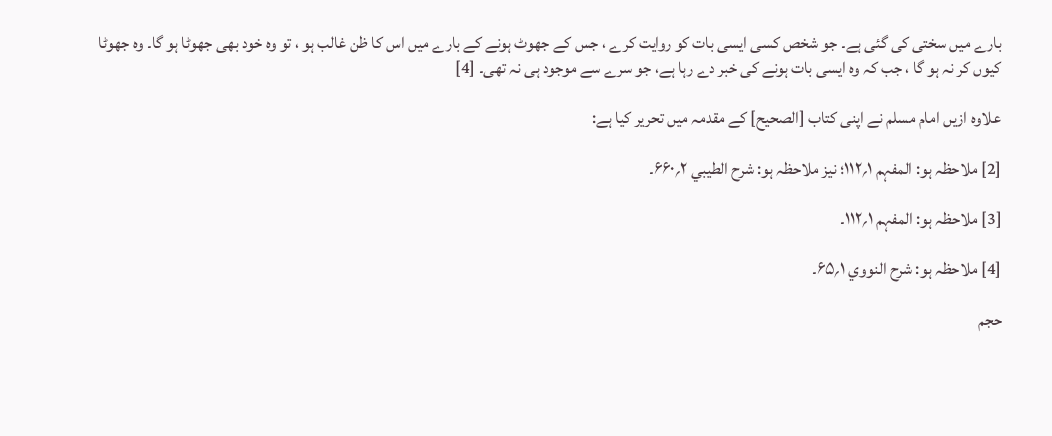بارے میں سختی کی گئی ہے۔ جو شخص کسی ایسی بات کو روایت کرے ، جس کے جھوٹ ہونے کے بارے میں اس کا ظن غالب ہو ، تو وہ خود بھی جھوٹا ہو گا۔ وہ جھوٹا کیوں کر نہ ہو گا ، جب کہ وہ ایسی بات ہونے کی خبر دے رہا ہے، جو سرے سے موجود ہی نہ تھی۔ [4]

علاوہ ازیں امام مسلم نے اپنی کتاب [الصحیح] کے مقدمہ میں تحریر کیا ہے:

[2] ملاحظہ ہو: المفہم ۱؍۱۱۲؛ نیز ملاحظہ ہو: شرح الطیبي ۲؍۶۶۰۔

[3] ملاحظہ ہو: المفہم ۱؍۱۱۲۔

[4] ملاحظہ ہو: شرح النووي ۱؍۶۵۔

حجم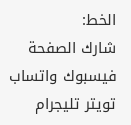الخط:
شارك الصفحة
فيسبوك واتساب تويتر تليجرام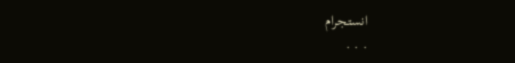انستجرام
. . .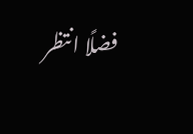فضلًا انتظر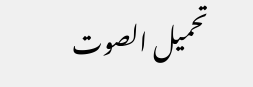تحميل الصوت